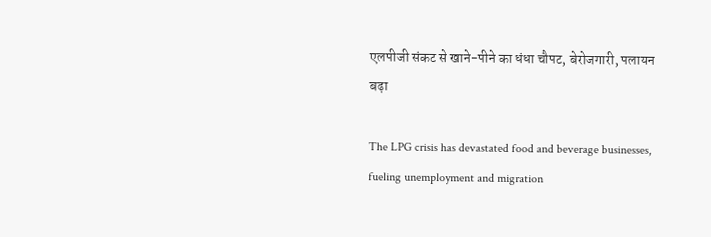एलपीजी संकट से खाने-पीने का धंधा चौपट, बेरोजगारी, पलायन बढ़ा

The LPG crisis has devastated food and beverage businesses, fueling unemployment and migration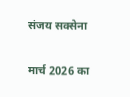संजय सक्सेना

मार्च 2026 का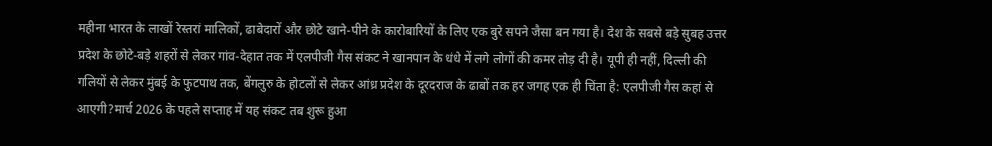महीना भारत के लाखों रेस्तरां मालिकों, ढाबेदारों और छोटे खाने-पीने के कारोबारियों के लिए एक बुरे सपने जैसा बन गया है। देश के सबसे बड़े सुबह उत्तर प्रदेश के छोटे-बड़े शहरों से लेकर गांव-देहात तक में एलपीजी गैस संकट ने खानपान के धंधे में लगे लोगों की कमर तोड़ दी है। यूपी ही नहीं, दिल्ली की गलियों से लेकर मुंबई के फुटपाथ तक, बेंगलुरु के होटलों से लेकर आंध्र प्रदेश के दूरदराज के ढाबों तक हर जगह एक ही चिंता है: एलपीजी गैस कहां से आएगी?मार्च 2026 के पहले सप्ताह में यह संकट तब शुरू हुआ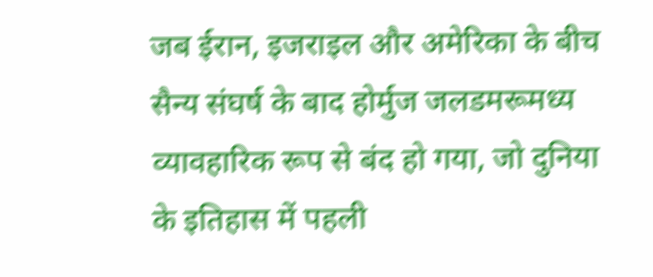जब ईरान, इजराइल और अमेरिका के बीच सैन्य संघर्ष के बाद होर्मुज जलडमरूमध्य व्यावहारिक रूप से बंद हो गया, जो दुनिया के इतिहास में पहली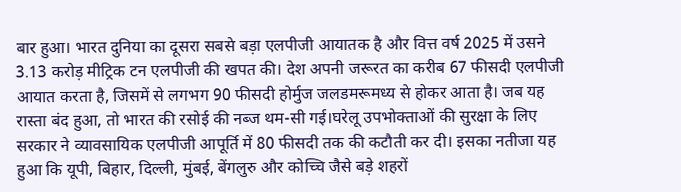बार हुआ। भारत दुनिया का दूसरा सबसे बड़ा एलपीजी आयातक है और वित्त वर्ष 2025 में उसने 3.13 करोड़ मीट्रिक टन एलपीजी की खपत की। देश अपनी जरूरत का करीब 67 फीसदी एलपीजी आयात करता है, जिसमें से लगभग 90 फीसदी होर्मुज जलडमरूमध्य से होकर आता है। जब यह रास्ता बंद हुआ, तो भारत की रसोई की नब्ज थम-सी गई।घरेलू उपभोक्ताओं की सुरक्षा के लिए सरकार ने व्यावसायिक एलपीजी आपूर्ति में 80 फीसदी तक की कटौती कर दी। इसका नतीजा यह हुआ कि यूपी, बिहार, दिल्ली, मुंबई, बेंगलुरु और कोच्चि जैसे बड़े शहरों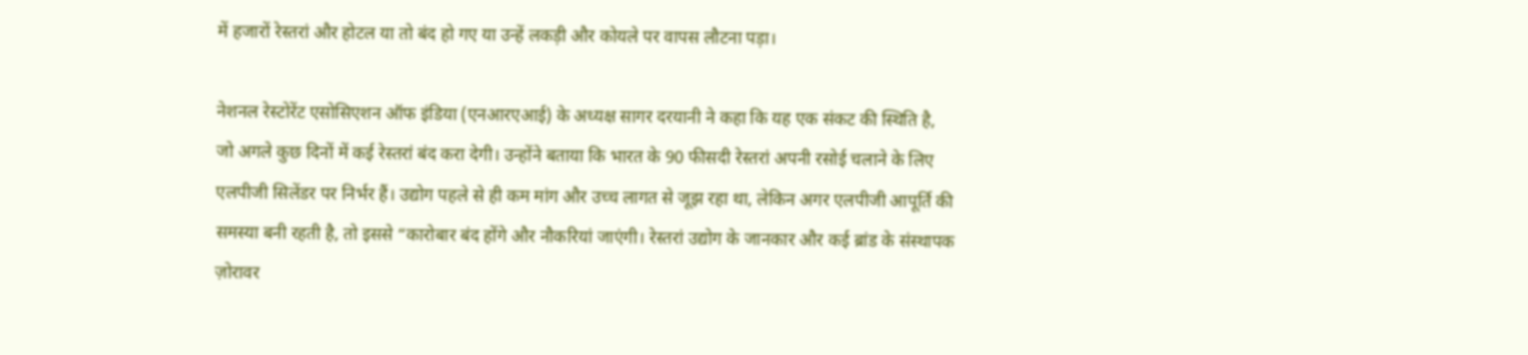में हजारों रेस्तरां और होटल या तो बंद हो गए या उन्हें लकड़ी और कोयले पर वापस लौटना पड़ा।

नेशनल रेस्टोरेंट एसोसिएशन ऑफ इंडिया (एनआरएआई) के अध्यक्ष सागर दरयानी ने कहा कि यह एक संकट की स्थिति है, जो अगले कुछ दिनों में कई रेस्तरां बंद करा देगी। उन्होंने बताया कि भारत के 90 फीसदी रेस्तरां अपनी रसोई चलाने के लिए एलपीजी सिलेंडर पर निर्भर हैं। उद्योग पहले से ही कम मांग और उच्च लागत से जूझ रहा था, लेकिन अगर एलपीजी आपूर्ति की समस्या बनी रहती है, तो इससे “कारोबार बंद होंगे और नौकरियां जाएंगी। रेस्तरां उद्योग के जानकार और कई ब्रांड के संस्थापक ज़ोरावर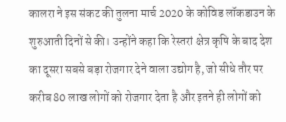कालरा ने इस संकट की तुलना मार्च 2020 के कोविड लॉकडाउन के शुरुआती दिनों से की। उन्होंने कहा कि रेस्तरां क्षेत्र कृषि के बाद देश का दूसरा सबसे बड़ा रोजगार देने वाला उद्योग है, जो सीधे तौर पर करीब 80 लाख लोगों को रोजगार देता है और इतने ही लोगों को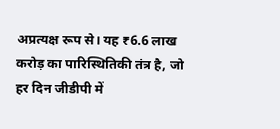अप्रत्यक्ष रूप से। यह ₹6.6 लाख करोड़ का पारिस्थितिकी तंत्र है, जो हर दिन जीडीपी में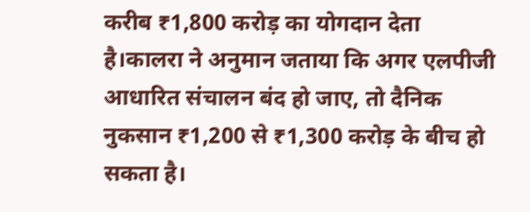करीब ₹1,800 करोड़ का योगदान देता है।कालरा ने अनुमान जताया कि अगर एलपीजी आधारित संचालन बंद हो जाए, तो दैनिक नुकसान ₹1,200 से ₹1,300 करोड़ के बीच हो सकता है।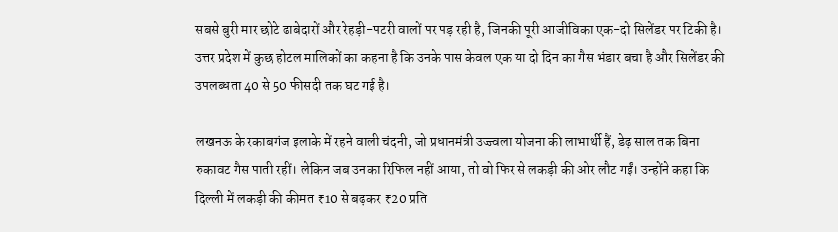सबसे बुरी मार छोटे ढाबेदारों और रेहड़ी-पटरी वालों पर पड़ रही है, जिनकी पूरी आजीविका एक-दो सिलेंडर पर टिकी है। उत्तर प्रदेश में कुछ होटल मालिकों का कहना है कि उनके पास केवल एक या दो दिन का गैस भंडार बचा है और सिलेंडर की उपलब्धता 40 से 50 फीसदी तक घट गई है।

लखनऊ के रकाबगंज इलाके में रहने वाली चंदनी, जो प्रधानमंत्री उज्ज्वला योजना की लाभार्थी हैं, डेढ़ साल तक बिना रुकावट गैस पाती रहीं। लेकिन जब उनका रिफिल नहीं आया, तो वो फिर से लकड़ी की ओर लौट गईं। उन्होंने कहा कि दिल्ली में लकड़ी की कीमत ₹10 से बढ़कर ₹20 प्रति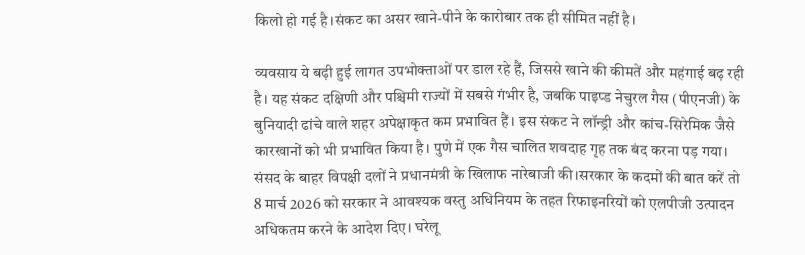किलो हो गई है।संकट का असर खाने-पीने के कारोबार तक ही सीमित नहीं है।

व्यवसाय ये बढ़ी हुई लागत उपभोक्ताओं पर डाल रहे हैं, जिससे खाने की कीमतें और महंगाई बढ़ रही है। यह संकट दक्षिणी और पश्चिमी राज्यों में सबसे गंभीर है, जबकि पाइप्ड नेचुरल गैस (पीएनजी) के बुनियादी ढांचे वाले शहर अपेक्षाकृत कम प्रभावित हैं। इस संकट ने लॉन्ड्री और कांच-सिरेमिक जैसे कारखानों को भी प्रभावित किया है। पुणे में एक गैस चालित शवदाह गृह तक बंद करना पड़ गया। संसद के बाहर विपक्षी दलों ने प्रधानमंत्री के खिलाफ नारेबाजी की।सरकार के कदमों की बात करें तो 8 मार्च 2026 को सरकार ने आवश्यक वस्तु अधिनियम के तहत रिफाइनरियों को एलपीजी उत्पादन अधिकतम करने के आदेश दिए। घरेलू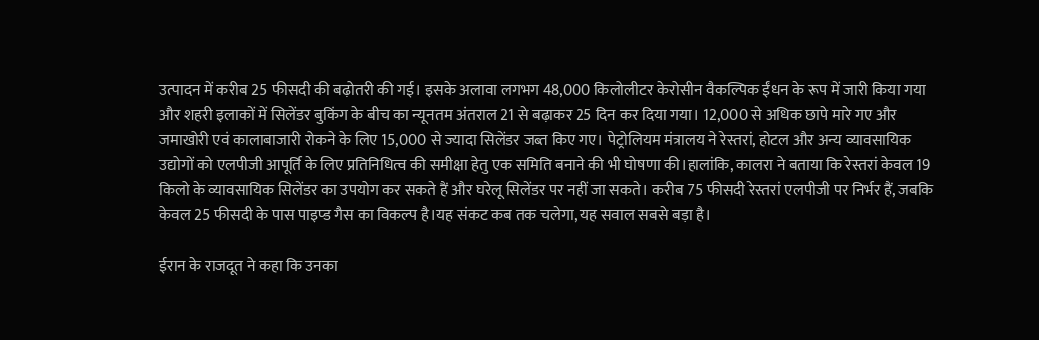उत्पादन में करीब 25 फीसदी की बढ़ोतरी की गई। इसके अलावा लगभग 48,000 किलोलीटर केरोसीन वैकल्पिक ईंधन के रूप में जारी किया गया और शहरी इलाकों में सिलेंडर बुकिंग के बीच का न्यूनतम अंतराल 21 से बढ़ाकर 25 दिन कर दिया गया। 12,000 से अधिक छापे मारे गए और जमाखोरी एवं कालाबाजारी रोकने के लिए 15,000 से ज्यादा सिलेंडर जब्त किए गए। पेट्रोलियम मंत्रालय ने रेस्तरां, होटल और अन्य व्यावसायिक उद्योगों को एलपीजी आपूर्ति के लिए प्रतिनिधित्व की समीक्षा हेतु एक समिति बनाने की भी घोषणा की।हालांकि, कालरा ने बताया कि रेस्तरां केवल 19 किलो के व्यावसायिक सिलेंडर का उपयोग कर सकते हैं और घरेलू सिलेंडर पर नहीं जा सकते। करीब 75 फीसदी रेस्तरां एलपीजी पर निर्भर हैं, जबकि केवल 25 फीसदी के पास पाइप्ड गैस का विकल्प है।यह संकट कब तक चलेगा, यह सवाल सबसे बड़ा है।

ईरान के राजदूत ने कहा कि उनका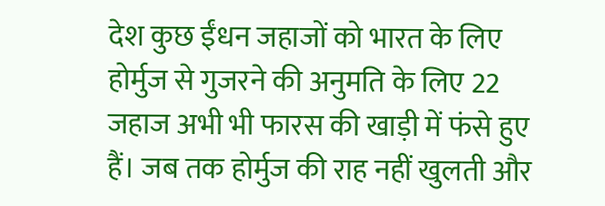देश कुछ ईंधन जहाजों को भारत के लिए होर्मुज से गुजरने की अनुमति के लिए 22 जहाज अभी भी फारस की खाड़ी में फंसे हुए हैं। जब तक होर्मुज की राह नहीं खुलती और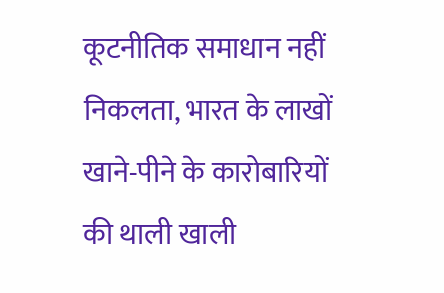कूटनीतिक समाधान नहीं निकलता, भारत के लाखों खाने-पीने के कारोबारियों की थाली खाली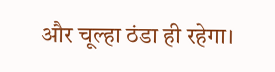और चूल्हा ठंडा ही रहेगा।